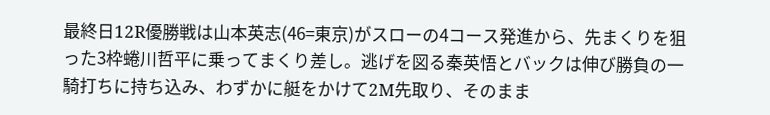最終日12R優勝戦は山本英志(46=東京)がスローの4コース発進から、先まくりを狙った3枠蜷川哲平に乗ってまくり差し。逃げを図る秦英悟とバックは伸び勝負の一騎打ちに持ち込み、わずかに艇をかけて2M先取り、そのまま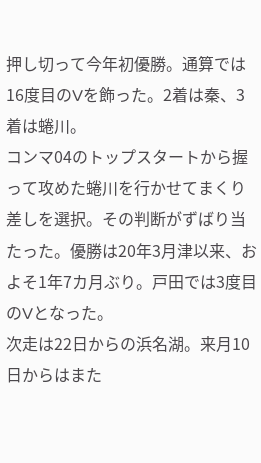押し切って今年初優勝。通算では16度目のVを飾った。2着は秦、3着は蜷川。
コンマ04のトップスタートから握って攻めた蜷川を行かせてまくり差しを選択。その判断がずばり当たった。優勝は20年3月津以来、およそ1年7カ月ぶり。戸田では3度目のVとなった。
次走は22日からの浜名湖。来月10日からはまた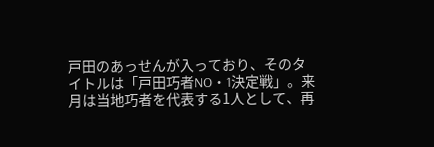戸田のあっせんが入っており、そのタイトルは「戸田巧者NO・1決定戦」。来月は当地巧者を代表する1人として、再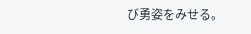び勇姿をみせる。